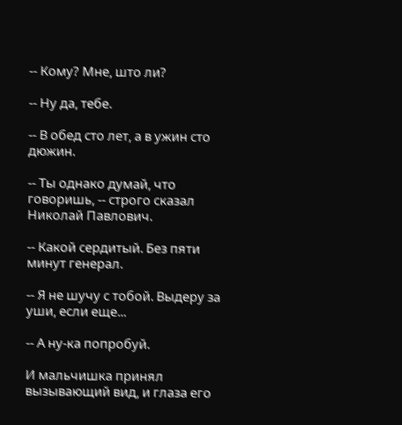-- Кому? Мне, што ли?

-- Ну да, тебе.

-- В обед сто лет, а в ужин сто дюжин.

-- Ты однако думай, что говоришь, -- строго сказал Николай Павлович.

-- Какой сердитый. Без пяти минут генерал.

-- Я не шучу с тобой. Выдеру за уши, если еще...

-- А ну-ка попробуй.

И мальчишка принял вызывающий вид, и глаза его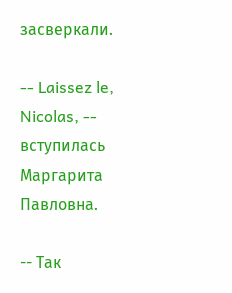засверкали.

-- Laissez le, Nicolas, -- вступилась Маргарита Павловна.

-- Так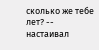сколько же тебе лет? -- настаивал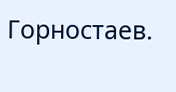Горностаев.